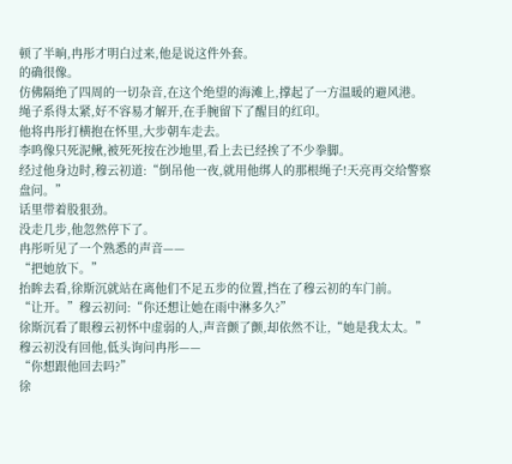顿了半晌,冉彤才明白过来,他是说这件外套。
的确很像。
仿佛隔绝了四周的一切杂音,在这个绝望的海滩上,撑起了一方温暖的避风港。
绳子系得太紧,好不容易才解开,在手腕留下了醒目的红印。
他将冉彤打横抱在怀里,大步朝车走去。
李鸣像只死泥鳅,被死死按在沙地里,看上去已经挨了不少拳脚。
经过他身边时,穆云初道:“倒吊他一夜,就用他绑人的那根绳子!天亮再交给警察盘问。”
话里带着股狠劲。
没走几步,他忽然停下了。
冉彤听见了一个熟悉的声音——
“把她放下。”
抬眸去看,徐斯沉就站在离他们不足五步的位置,挡在了穆云初的车门前。
“让开。”穆云初问:“你还想让她在雨中淋多久?”
徐斯沉看了眼穆云初怀中虚弱的人,声音颤了颤,却依然不让,“她是我太太。”
穆云初没有回他,低头询问冉彤——
“你想跟他回去吗?”
徐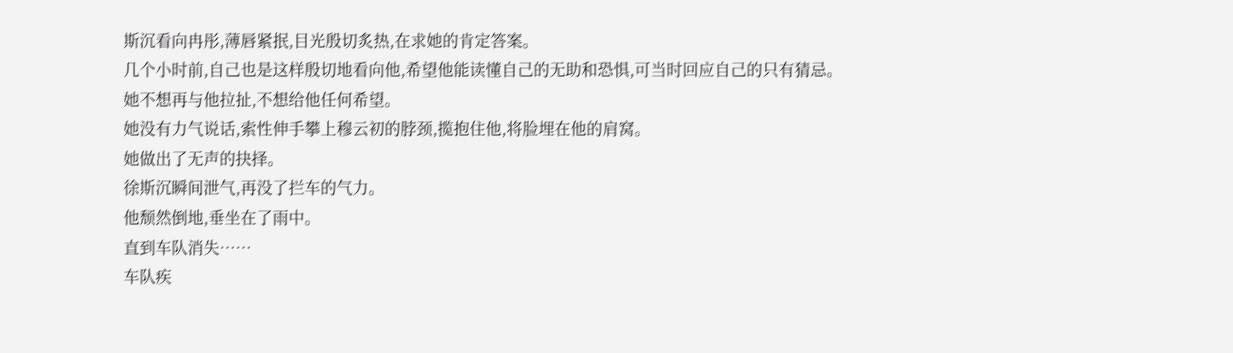斯沉看向冉彤,薄唇紧抿,目光殷切炙热,在求她的肯定答案。
几个小时前,自己也是这样殷切地看向他,希望他能读懂自己的无助和恐惧,可当时回应自己的只有猜忌。
她不想再与他拉扯,不想给他任何希望。
她没有力气说话,索性伸手攀上穆云初的脖颈,揽抱住他,将脸埋在他的肩窝。
她做出了无声的抉择。
徐斯沉瞬间泄气,再没了拦车的气力。
他颓然倒地,垂坐在了雨中。
直到车队消失……
车队疾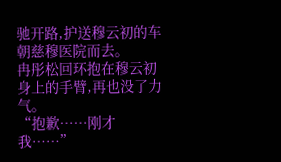驰开路,护送穆云初的车朝慈穆医院而去。
冉彤松回环抱在穆云初身上的手臂,再也没了力气。
“抱歉……刚才我……”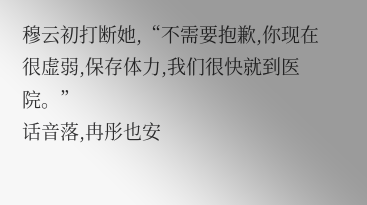穆云初打断她,“不需要抱歉,你现在很虚弱,保存体力,我们很快就到医院。”
话音落,冉彤也安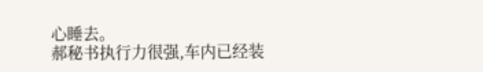心睡去。
郝秘书执行力很强,车内已经装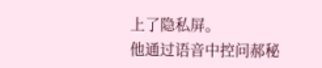上了隐私屏。
他通过语音中控问郝秘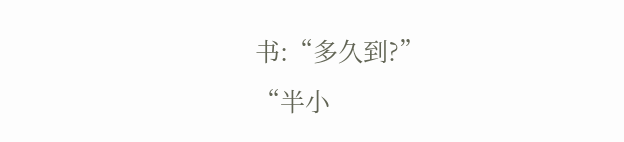书:“多久到?”
“半小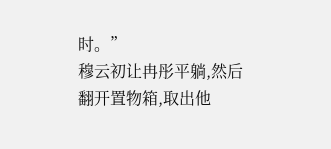时。”
穆云初让冉彤平躺,然后翻开置物箱,取出他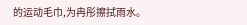的运动毛巾,为冉彤擦拭雨水。